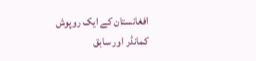افغانستان کے ایک روپوش کمانڈر اور سابق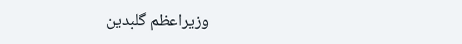وزیراعظم گلبدین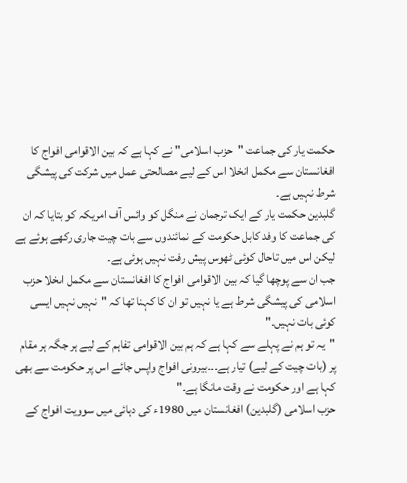حکمت یار کی جماعت "حزب اسلامی" نے کہا ہے کہ بین الاقوامی افواج کا افغانستان سے مکمل انخلا اس کے لیے مصالحتی عمل میں شرکت کی پیشگی شرط نہیں ہے۔
گلبدین حکمت یار کے ایک ترجمان نے منگل کو وائس آف امریکہ کو بتایا کہ ان کی جماعت کا وفد کابل حکومت کے نمائندوں سے بات چیت جاری رکھے ہوئے ہے لیکن اس میں تاحال کوئی ٹھوس پیش رفت نہیں ہوئی ہے۔
جب ان سے پوچھا گیا کہ بین الاقوامی افواج کا افغانستان سے مکمل اںخلا حزب اسلامی کی پیشگی شرط ہے یا نہیں تو ان کا کہنا تھا کہ "نہیں نہیں ایسی کوئی بات نہیں۔"
"یہ تو ہم نے پہلے سے کہا ہے کہ ہم بین الاقوامی تفاہم کے لیے ہر جگہ ہر مقام پر (بات چیت کے لیے) تیار ہے۔۔۔بیرونی افواج واپس جائے اس پر حکومت سے بھی کہا ہے اور حکومت نے وقت مانگا ہے۔"
حزب اسلامی (گلبدین) افغانستان میں 1980ء کی دہائی میں سوویت افواج کے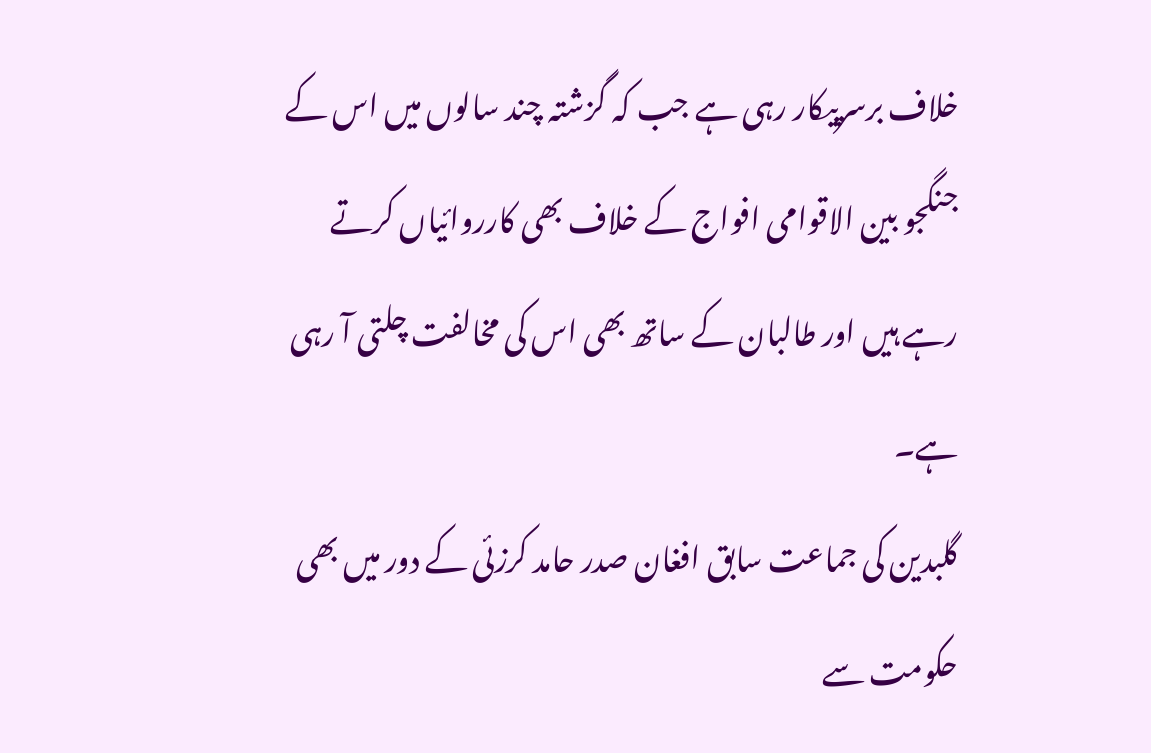خلاف برسرپیکار رہی ہے جب کہ گزشتہ چند سالوں میں اس کے جنگجو بین الاقوامی افواج کے خلاف بھی کارروائیاں کرتے رہے ہیں اور طالبان کے ساتھ بھی اس کی مخالفت چلتی آ رہی ہے۔
گلبدین کی جماعت سابق افغان صدر حامد کرزئی کے دور میں بھی حکومت سے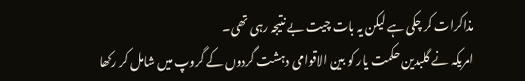مذاکرات کر چکی ہے لیکن یہ بات چیت بے نتیجہ رہی تھی۔
امریکہ نے گلبدین حکمت یار کو بین الاقوامی دہشت گردوں کے گروپ میں شامل کر رکھا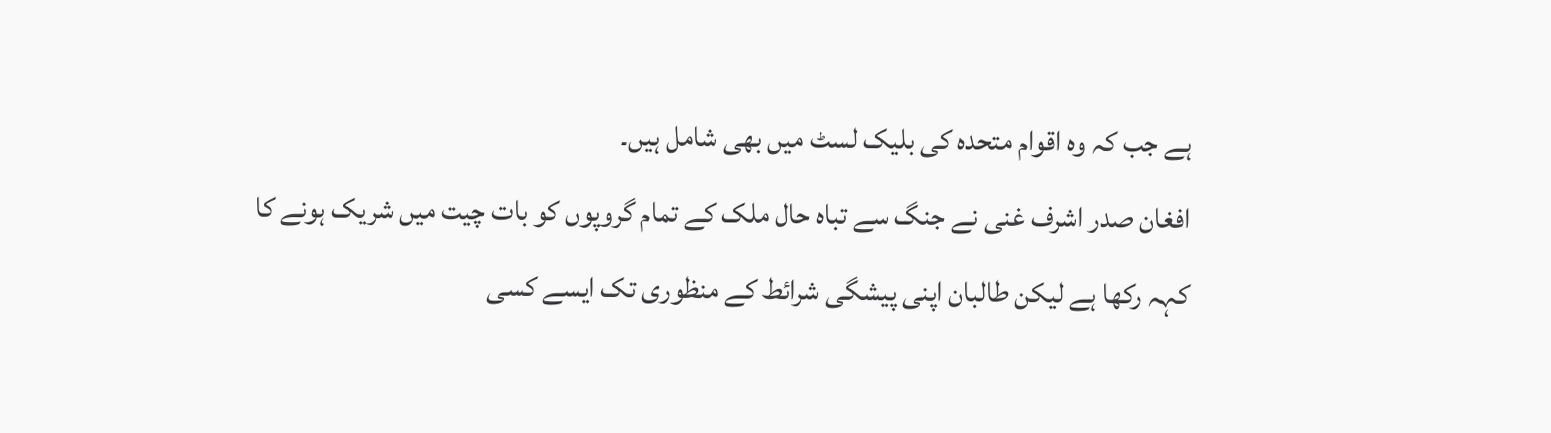ہے جب کہ وہ اقوام متحدہ کی بلیک لسٹ میں بھی شامل ہیں۔
افغان صدر اشرف غنی نے جنگ سے تباہ حال ملک کے تمام گروپوں کو بات چیت میں شریک ہونے کا کہہ رکھا ہے لیکن طالبان اپنی پیشگی شرائط کے منظوری تک ایسے کسی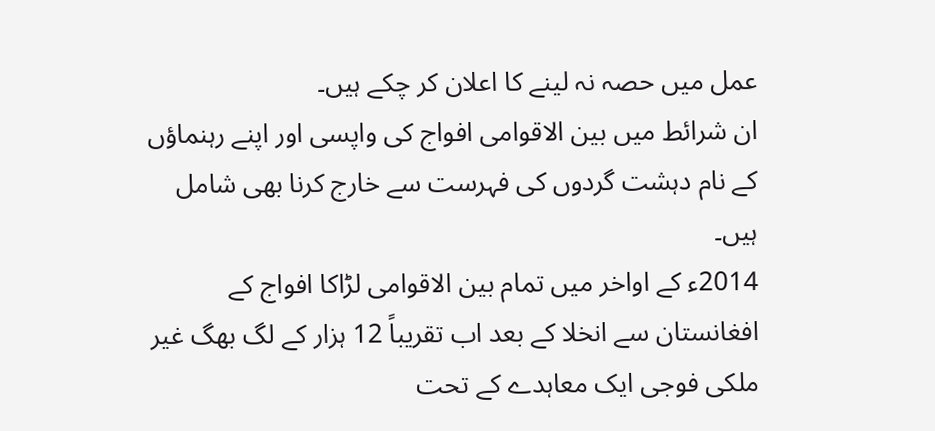عمل میں حصہ نہ لینے کا اعلان کر چکے ہیں۔
ان شرائط میں بین الاقوامی افواج کی واپسی اور اپنے رہنماؤں کے نام دہشت گردوں کی فہرست سے خارج کرنا بھی شامل ہیں۔
2014ء کے اواخر میں تمام بین الاقوامی لڑاکا افواج کے افغانستان سے انخلا کے بعد اب تقریباً 12 ہزار کے لگ بھگ غیر ملکی فوجی ایک معاہدے کے تحت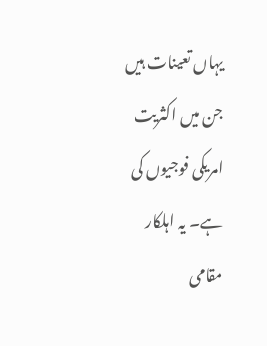یہاں تعینات ہیں جن میں اکثریت امریکی فوجیوں کی ہے۔ یہ اہلکار مقامی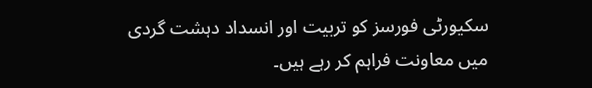سکیورٹی فورسز کو تربیت اور انسداد دہشت گردی میں معاونت فراہم کر رہے ہیں۔